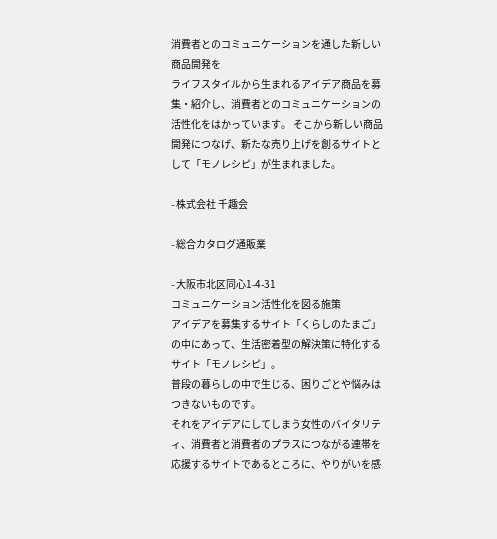消費者とのコミュニケーションを通した新しい商品開発を
ライフスタイルから生まれるアイデア商品を募集・紹介し、消費者とのコミュニケーションの活性化をはかっています。 そこから新しい商品開発につなげ、新たな売り上げを創るサイトとして「モノレシピ」が生まれました。

- 株式会社 千趣会

- 総合カタログ通販業

- 大阪市北区同心1-4-31
コミュニケーション活性化を図る施策
アイデアを募集するサイト「くらしのたまご」の中にあって、生活密着型の解決策に特化するサイト「モノレシピ」。
普段の暮らしの中で生じる、困りごとや悩みはつきないものです。
それをアイデアにしてしまう女性のバイタリティ、消費者と消費者のプラスにつながる連帯を応援するサイトであるところに、やりがいを感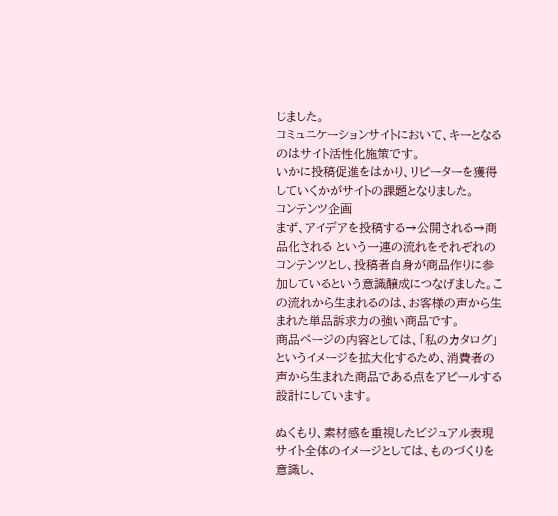じました。
コミュニケーションサイトにおいて、キーとなるのはサイト活性化施策です。
いかに投稿促進をはかり、リピーターを獲得していくかがサイトの課題となりました。
コンテンツ企画
まず、アイデアを投稿する→公開される→商品化される という一連の流れをそれぞれのコンテンツとし、投稿者自身が商品作りに参加しているという意識醸成につなげました。この流れから生まれるのは、お客様の声から生まれた単品訴求力の強い商品です。
商品ページの内容としては、「私のカタログ」というイメージを拡大化するため、消費者の声から生まれた商品である点をアピールする設計にしています。

ぬくもり、素材感を重視したビジュアル表現
サイト全体のイメージとしては、ものづくりを意識し、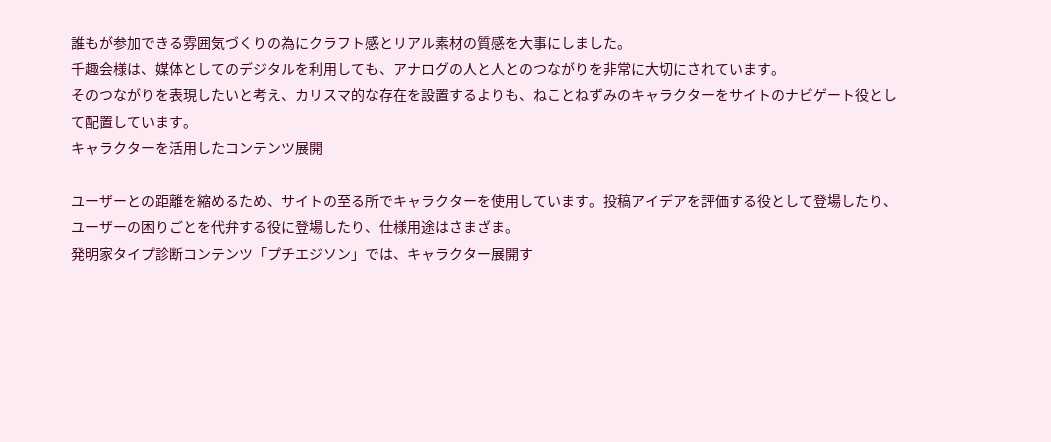誰もが参加できる雰囲気づくりの為にクラフト感とリアル素材の質感を大事にしました。
千趣会様は、媒体としてのデジタルを利用しても、アナログの人と人とのつながりを非常に大切にされています。
そのつながりを表現したいと考え、カリスマ的な存在を設置するよりも、ねことねずみのキャラクターをサイトのナビゲート役として配置しています。
キャラクターを活用したコンテンツ展開

ユーザーとの距離を縮めるため、サイトの至る所でキャラクターを使用しています。投稿アイデアを評価する役として登場したり、ユーザーの困りごとを代弁する役に登場したり、仕様用途はさまざま。
発明家タイプ診断コンテンツ「プチエジソン」では、キャラクター展開す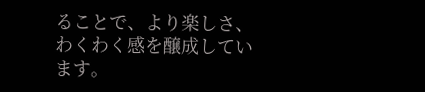ることで、より楽しさ、わくわく感を醸成しています。